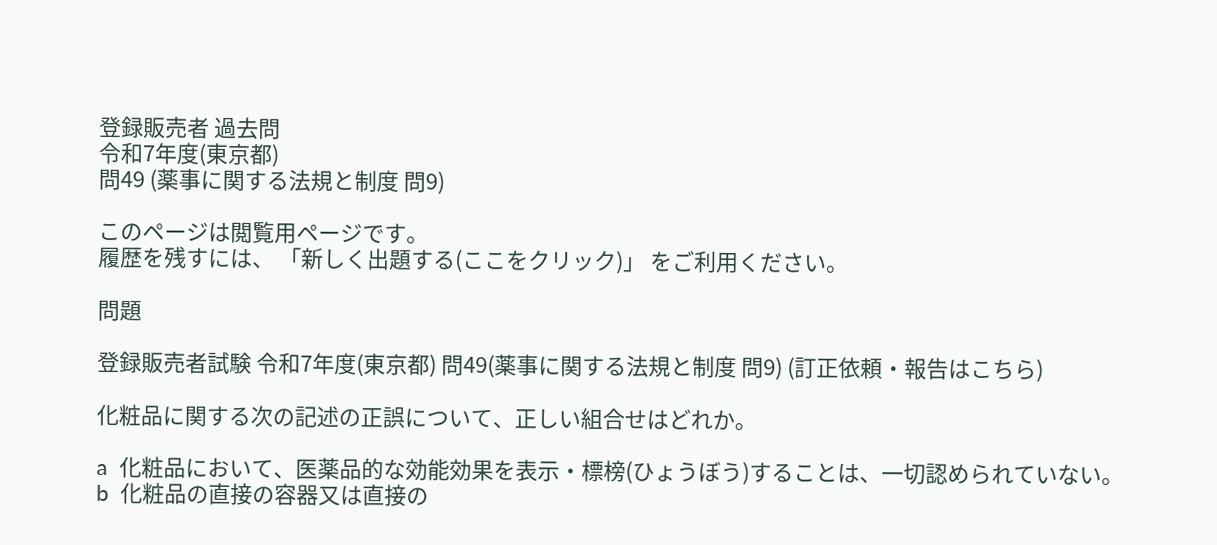登録販売者 過去問
令和7年度(東京都)
問49 (薬事に関する法規と制度 問9)

このページは閲覧用ページです。
履歴を残すには、 「新しく出題する(ここをクリック)」 をご利用ください。

問題

登録販売者試験 令和7年度(東京都) 問49(薬事に関する法規と制度 問9) (訂正依頼・報告はこちら)

化粧品に関する次の記述の正誤について、正しい組合せはどれか。

a  化粧品において、医薬品的な効能効果を表示・標榜(ひょうぼう)することは、一切認められていない。
b  化粧品の直接の容器又は直接の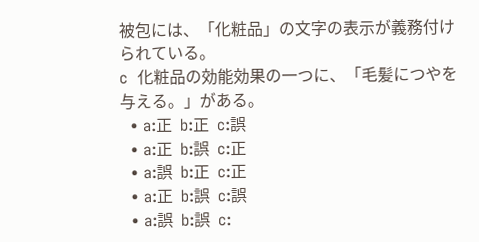被包には、「化粧品」の文字の表示が義務付けられている。
c  化粧品の効能効果の一つに、「毛髪につやを与える。」がある。
  • a:正  b:正  c:誤
  • a:正  b:誤  c:正
  • a:誤  b:正  c:正
  • a:正  b:誤  c:誤
  • a:誤  b:誤  c: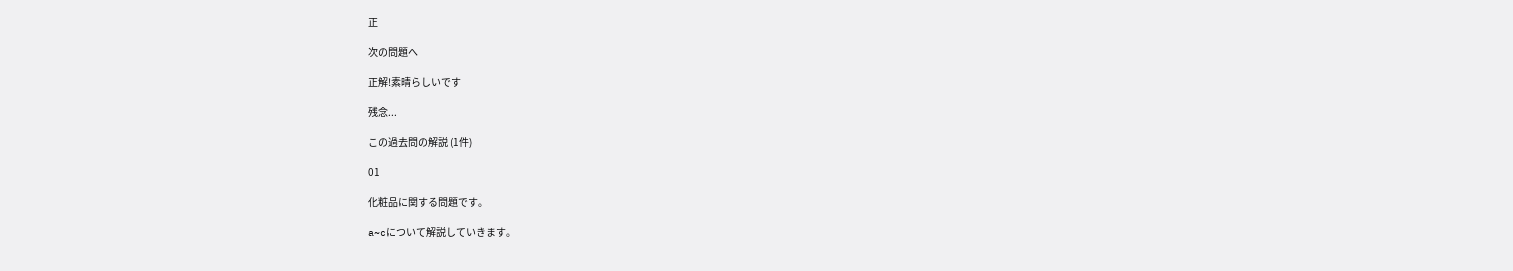正

次の問題へ

正解!素晴らしいです

残念...

この過去問の解説 (1件)

01

化粧品に関する問題です。

a~cについて解説していきます。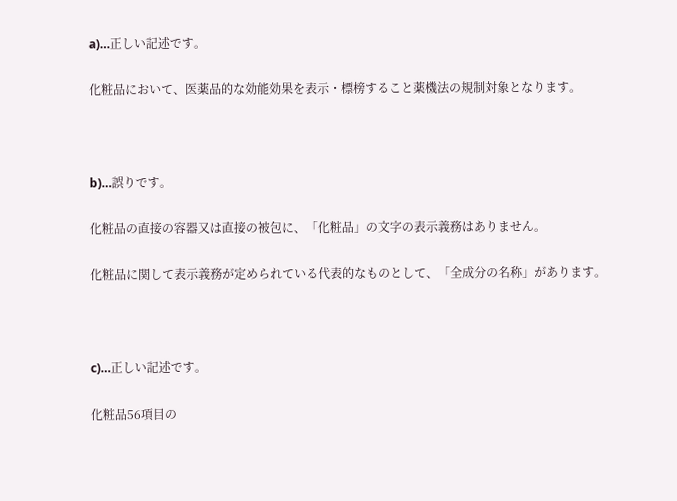a)…正しい記述です。

化粧品において、医薬品的な効能効果を表示・標榜すること薬機法の規制対象となります。



b)…誤りです。

化粧品の直接の容器又は直接の被包に、「化粧品」の文字の表示義務はありません。

化粧品に関して表示義務が定められている代表的なものとして、「全成分の名称」があります。



c)…正しい記述です。

化粧品56項目の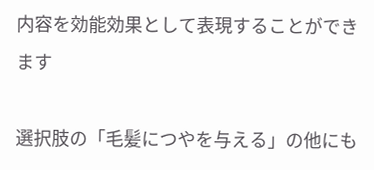内容を効能効果として表現することができます

選択肢の「毛髪につやを与える」の他にも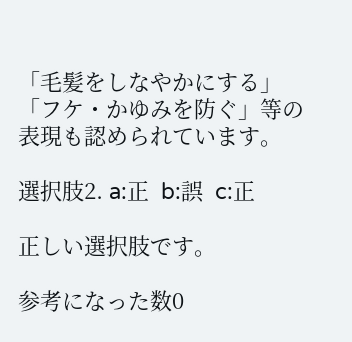「毛髪をしなやかにする」「フケ・かゆみを防ぐ」等の表現も認められています。

選択肢2. a:正  b:誤  c:正

正しい選択肢です。

参考になった数0